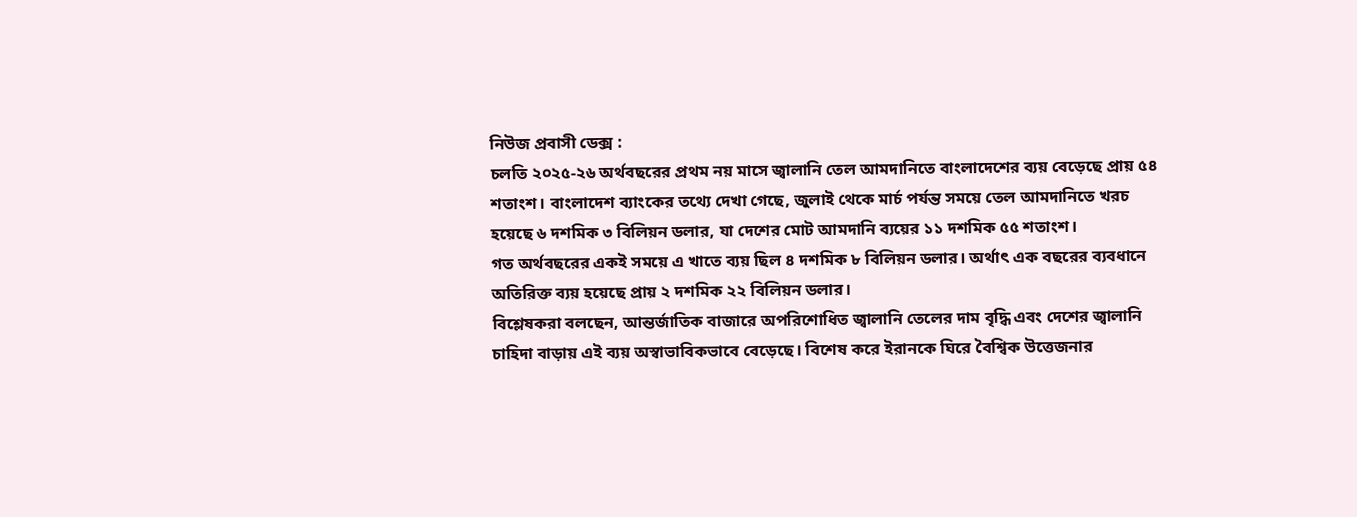নিউজ প্রবাসী ডেক্স :
চলতি ২০২৫-২৬ অর্থবছরের প্রথম নয় মাসে জ্বালানি তেল আমদানিতে বাংলাদেশের ব্যয় বেড়েছে প্রায় ৫৪ শতাংশ। বাংলাদেশ ব্যাংকের তথ্যে দেখা গেছে, জুলাই থেকে মার্চ পর্যন্ত সময়ে তেল আমদানিতে খরচ হয়েছে ৬ দশমিক ৩ বিলিয়ন ডলার, যা দেশের মোট আমদানি ব্যয়ের ১১ দশমিক ৫৫ শতাংশ।
গত অর্থবছরের একই সময়ে এ খাতে ব্যয় ছিল ৪ দশমিক ৮ বিলিয়ন ডলার। অর্থাৎ এক বছরের ব্যবধানে অতিরিক্ত ব্যয় হয়েছে প্রায় ২ দশমিক ২২ বিলিয়ন ডলার।
বিশ্লেষকরা বলছেন, আন্তর্জাতিক বাজারে অপরিশোধিত জ্বালানি তেলের দাম বৃদ্ধি এবং দেশের জ্বালানি চাহিদা বাড়ায় এই ব্যয় অস্বাভাবিকভাবে বেড়েছে। বিশেষ করে ইরানকে ঘিরে বৈশ্বিক উত্তেজনার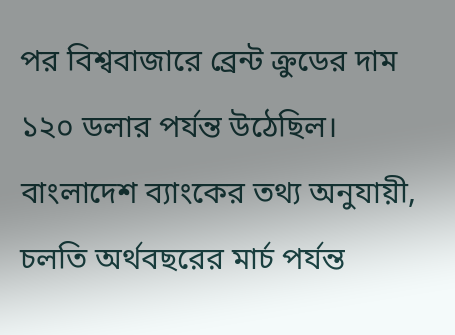পর বিশ্ববাজারে ব্রেন্ট ক্রুডের দাম ১২০ ডলার পর্যন্ত উঠেছিল।
বাংলাদেশ ব্যাংকের তথ্য অনুযায়ী, চলতি অর্থবছরের মার্চ পর্যন্ত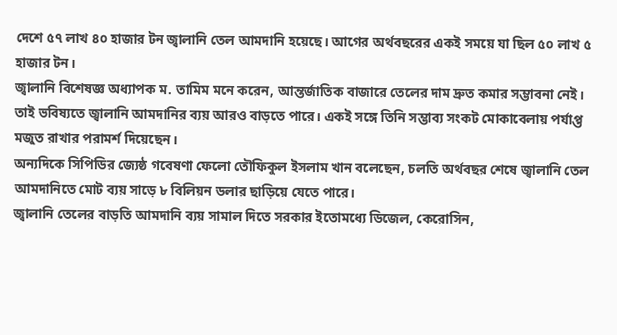দেশে ৫৭ লাখ ৪০ হাজার টন জ্বালানি তেল আমদানি হয়েছে। আগের অর্থবছরের একই সময়ে যা ছিল ৫০ লাখ ৫ হাজার টন।
জ্বালানি বিশেষজ্ঞ অধ্যাপক ম. তামিম মনে করেন, আন্তর্জাতিক বাজারে তেলের দাম দ্রুত কমার সম্ভাবনা নেই। তাই ভবিষ্যতে জ্বালানি আমদানির ব্যয় আরও বাড়তে পারে। একই সঙ্গে তিনি সম্ভাব্য সংকট মোকাবেলায় পর্যাপ্ত মজুত রাখার পরামর্শ দিয়েছেন।
অন্যদিকে সিপিডির জ্যেষ্ঠ গবেষণা ফেলো তৌফিকুল ইসলাম খান বলেছেন, চলতি অর্থবছর শেষে জ্বালানি তেল আমদানিতে মোট ব্যয় সাড়ে ৮ বিলিয়ন ডলার ছাড়িয়ে যেতে পারে।
জ্বালানি তেলের বাড়তি আমদানি ব্যয় সামাল দিতে সরকার ইতোমধ্যে ডিজেল, কেরোসিন,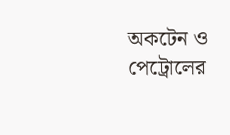অকটেন ও পেট্রোলের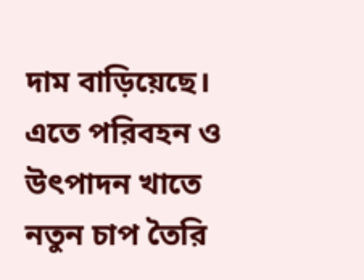দাম বাড়িয়েছে। এতে পরিবহন ও উৎপাদন খাতে নতুন চাপ তৈরি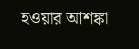হওয়ার আশঙ্কা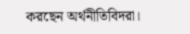করছেন অর্থনীতিবিদরা।